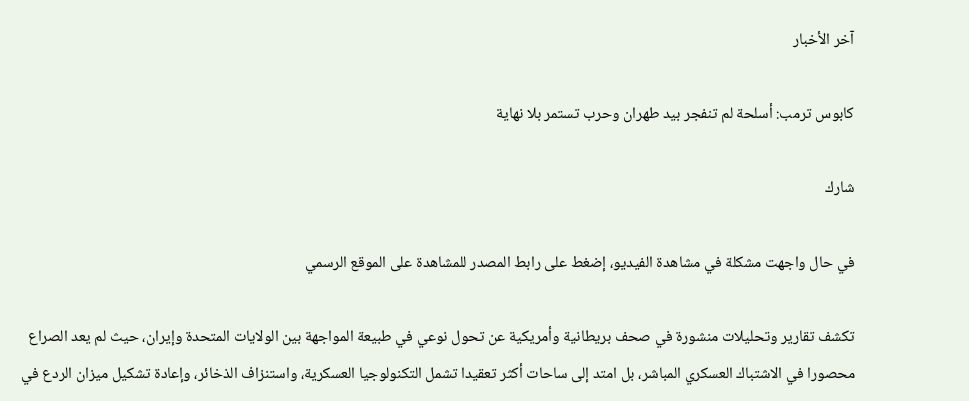آخر الأخبار

كابوس ترمب: أسلحة لم تنفجر بيد طهران وحرب تستمر بلا نهاية

شارك

في حال واجهت مشكلة في مشاهدة الفيديو، إضغط على رابط المصدر للمشاهدة على الموقع الرسمي

تكشف تقارير وتحليلات منشورة في صحف بريطانية وأمريكية عن تحول نوعي في طبيعة المواجهة بين الولايات المتحدة وإيران، حيث لم يعد الصراع محصورا في الاشتباك العسكري المباشر، بل امتد إلى ساحات أكثر تعقيدا تشمل التكنولوجيا العسكرية، واستنزاف الذخائر، وإعادة تشكيل ميزان الردع في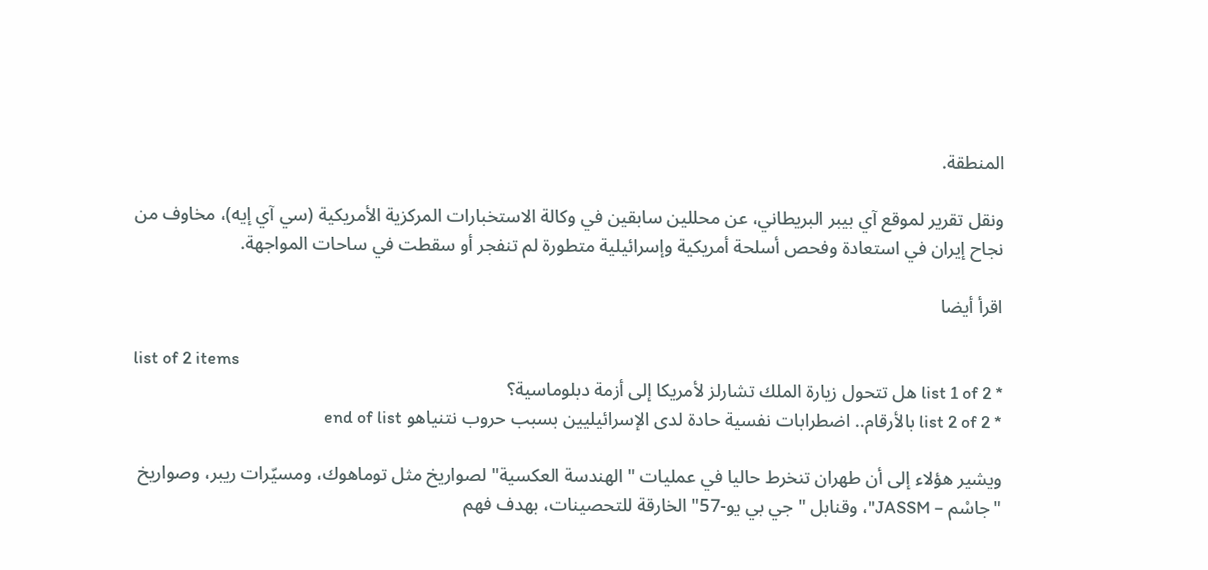المنطقة.

ونقل تقرير لموقع آي بيبر البريطاني، عن محللين سابقين في وكالة الاستخبارات المركزية الأمريكية (سي آي إيه)، مخاوف من نجاح إيران في استعادة وفحص أسلحة أمريكية وإسرائيلية متطورة لم تنفجر أو سقطت في ساحات المواجهة.

اقرأ أيضا

list of 2 items
* list 1 of 2 هل تتحول زيارة الملك تشارلز لأمريكا إلى أزمة دبلوماسية؟
* list 2 of 2 بالأرقام.. اضطرابات نفسية حادة لدى الإسرائيليين بسبب حروب نتنياهو end of list

ويشير هؤلاء إلى أن طهران تنخرط حاليا في عمليات "الهندسة العكسية" لصواريخ مثل توماهوك، ومسيّرات ريبر، وصواريخ "جاسْم – JASSM"، وقنابل " جي بي يو-57" الخارقة للتحصينات، بهدف فهم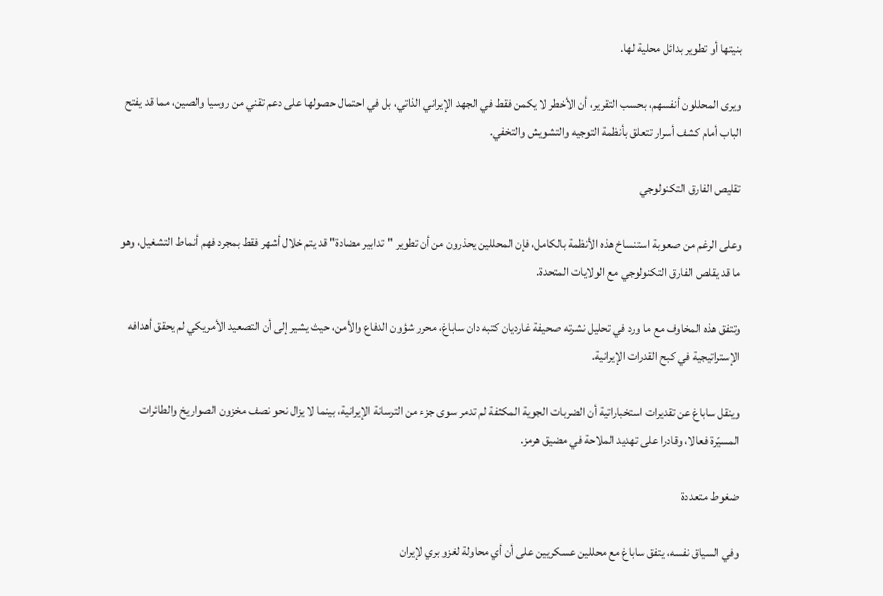بنيتها أو تطوير بدائل محلية لها.

ويرى المحللون أنفسهم، بحسب التقرير، أن الأخطر لا يكمن فقط في الجهد الإيراني الذاتي، بل في احتمال حصولها على دعم تقني من روسيا والصين، مما قد يفتح الباب أمام كشف أسرار تتعلق بأنظمة التوجيه والتشويش والتخفي.

تقليص الفارق التكنولوجي

وعلى الرغم من صعوبة استنساخ هذه الأنظمة بالكامل، فإن المحللين يحذرون من أن تطوير "تدابير مضادة" قد يتم خلال أشهر فقط بمجرد فهم أنماط التشغيل، وهو ما قد يقلص الفارق التكنولوجي مع الولايات المتحدة.

وتتفق هذه المخاوف مع ما ورد في تحليل نشرته صحيفة غارديان كتبه دان ساباغ، محرر شؤون الدفاع والأمن، حيث يشير إلى أن التصعيد الأمريكي لم يحقق أهدافه الإستراتيجية في كبح القدرات الإيرانية.

وينقل ساباغ عن تقديرات استخباراتية أن الضربات الجوية المكثفة لم تدمر سوى جزء من الترسانة الإيرانية، بينما لا يزال نحو نصف مخزون الصواريخ والطائرات المسيّرة فعالا، وقادرا على تهديد الملاحة في مضيق هرمز.

ضغوط متعددة

وفي السياق نفسه، يتفق ساباغ مع محللين عسكريين على أن أي محاولة لغزو بري لإيران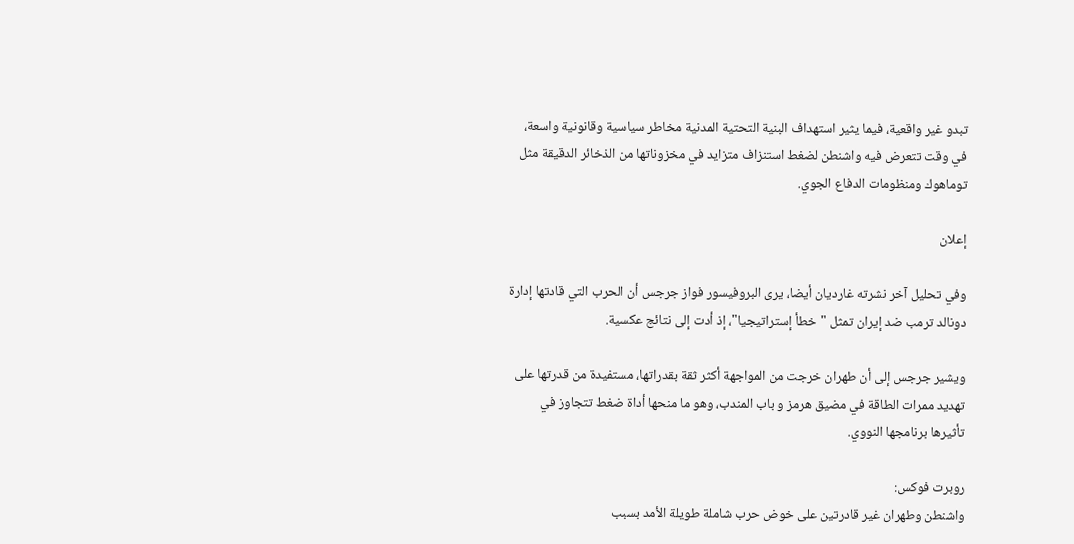تبدو غير واقعية، فيما يثير استهداف البنية التحتية المدنية مخاطر سياسية وقانونية واسعة، في وقت تتعرض فيه واشنطن لضغط استنزاف متزايد في مخزوناتها من الذخائر الدقيقة مثل توماهوك ومنظومات الدفاع الجوي.

إعلان

وفي تحليل آخر نشرته غارديان أيضا، يرى البروفيسور فواز جرجس أن الحرب التي قادتها إدارة دونالد ترمب ضد إيران تمثل "خطأ إستراتيجيا"، إذ أدت إلى نتائج عكسية.

ويشير جرجس إلى أن طهران خرجت من المواجهة أكثر ثقة بقدراتها، مستفيدة من قدرتها على تهديد ممرات الطاقة في مضيق هرمز و باب المندب، وهو ما منحها أداة ضغط تتجاوز في تأثيرها برنامجها النووي.

روبرت فوكس:
واشنطن وطهران غير قادرتين على خوض حرب شاملة طويلة الأمد بسبب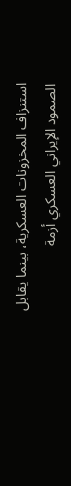استنزاف المخزونات العسكرية، بينما يقابل الصمود الإيراني العسكري أزمة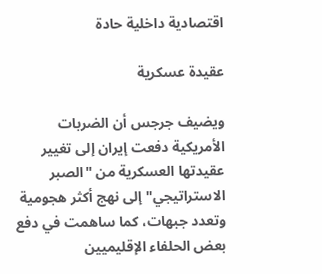اقتصادية داخلية حادة

عقيدة عسكرية

ويضيف جرجس أن الضربات الأمريكية دفعت إيران إلى تغيير عقيدتها العسكرية من "الصبر الاستراتيجي" إلى نهج أكثر هجومية وتعدد جبهات، كما ساهمت في دفع بعض الحلفاء الإقليميين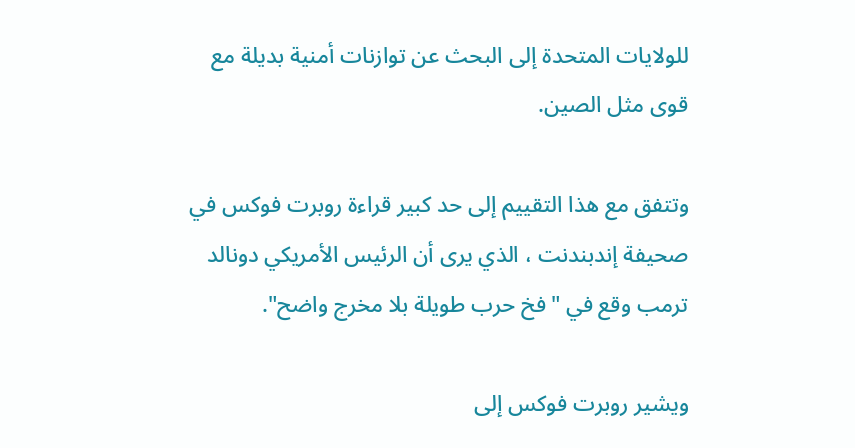للولايات المتحدة إلى البحث عن توازنات أمنية بديلة مع قوى مثل الصين.

وتتفق مع هذا التقييم إلى حد كبير قراءة روبرت فوكس في صحيفة إندبندنت ، الذي يرى أن الرئيس الأمريكي دونالد ترمب وقع في "فخ حرب طويلة بلا مخرج واضح".

ويشير روبرت فوكس إلى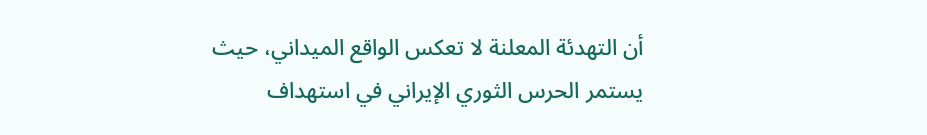أن التهدئة المعلنة لا تعكس الواقع الميداني، حيث يستمر الحرس الثوري الإيراني في استهداف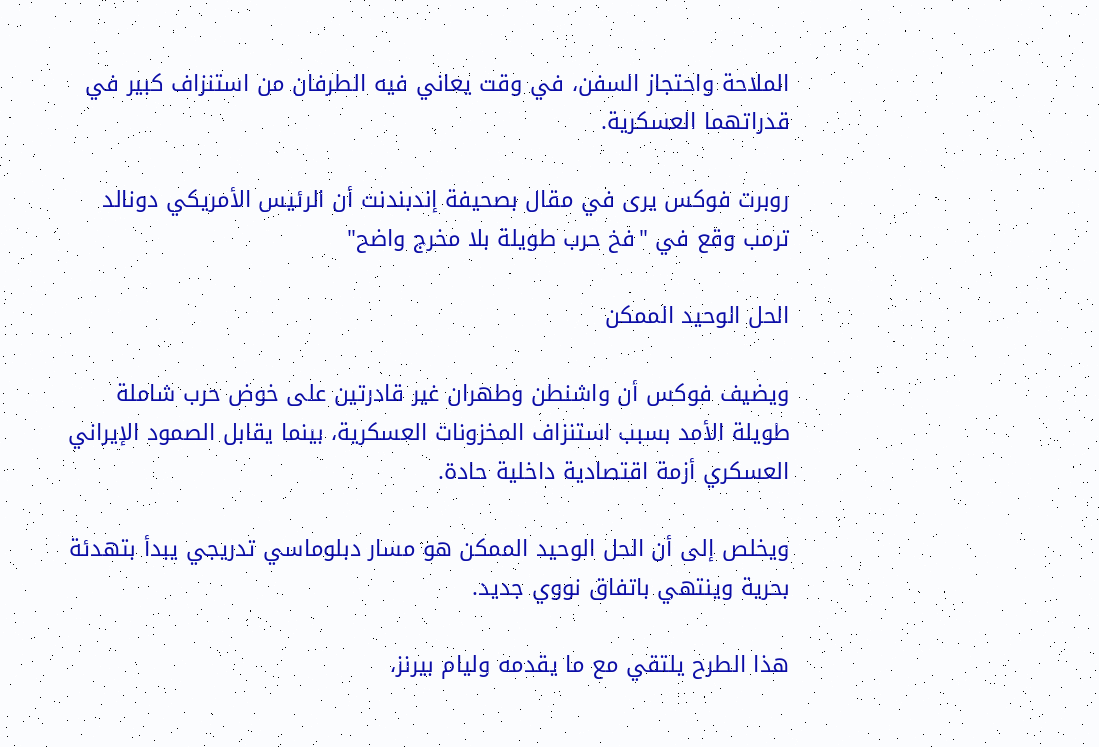الملاحة واحتجاز السفن، في وقت يعاني فيه الطرفان من استنزاف كبير في قدراتهما العسكرية.

روبرت فوكس يرى في مقال بصحيفة إندبندنت أن الرئيس الأمريكي دونالد ترمب وقع في "فخ حرب طويلة بلا مخرج واضح"

الحل الوحيد الممكن

ويضيف فوكس أن واشنطن وطهران غير قادرتين على خوض حرب شاملة طويلة الأمد بسبب استنزاف المخزونات العسكرية، بينما يقابل الصمود الإيراني العسكري أزمة اقتصادية داخلية حادة.

ويخلص إلى أن الحل الوحيد الممكن هو مسار دبلوماسي تدريجي يبدأ بتهدئة بحرية وينتهي باتفاق نووي جديد.

هذا الطرح يلتقي مع ما يقدمه وليام بيرنز،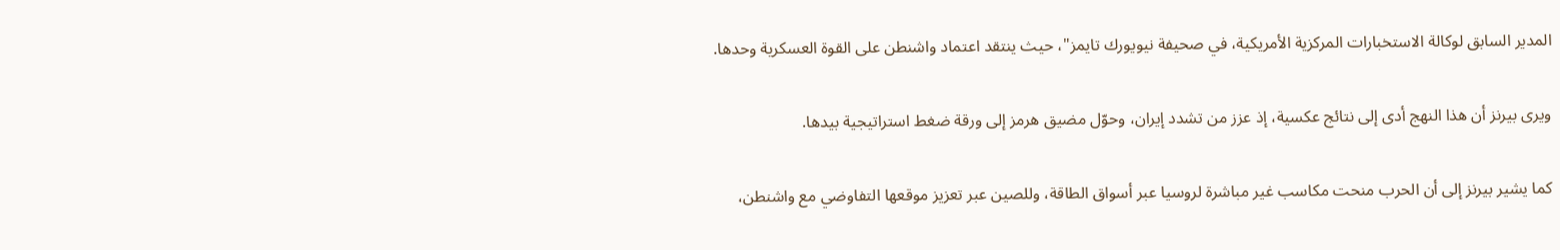المدير السابق لوكالة الاستخبارات المركزية الأمريكية، في صحيفة نيويورك تايمز"، حيث ينتقد اعتماد واشنطن على القوة العسكرية وحدها.

ويرى بيرنز أن هذا النهج أدى إلى نتائج عكسية، إذ عزز من تشدد إيران، وحوّل مضيق هرمز إلى ورقة ضغط استراتيجية بيدها.

كما يشير بيرنز إلى أن الحرب منحت مكاسب غير مباشرة لروسيا عبر أسواق الطاقة، وللصين عبر تعزيز موقعها التفاوضي مع واشنطن،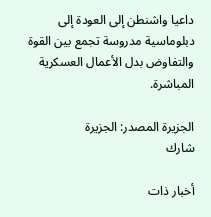داعيا واشنطن إلى العودة إلى دبلوماسية مدروسة تجمع بين القوة والتفاوض بدل الأعمال العسكرية المباشرة.

الجزيرة المصدر: الجزيرة
شارك

أخبار ذات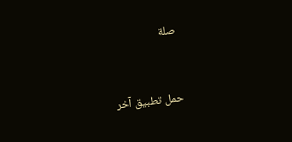صلة



حمل تطبيق آخر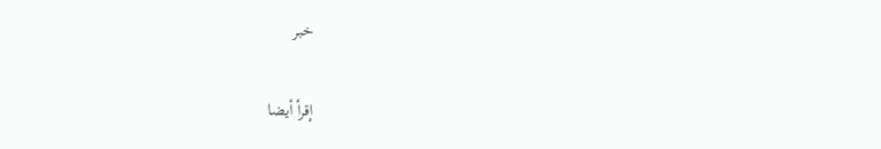خبر

إقرأ أيضا